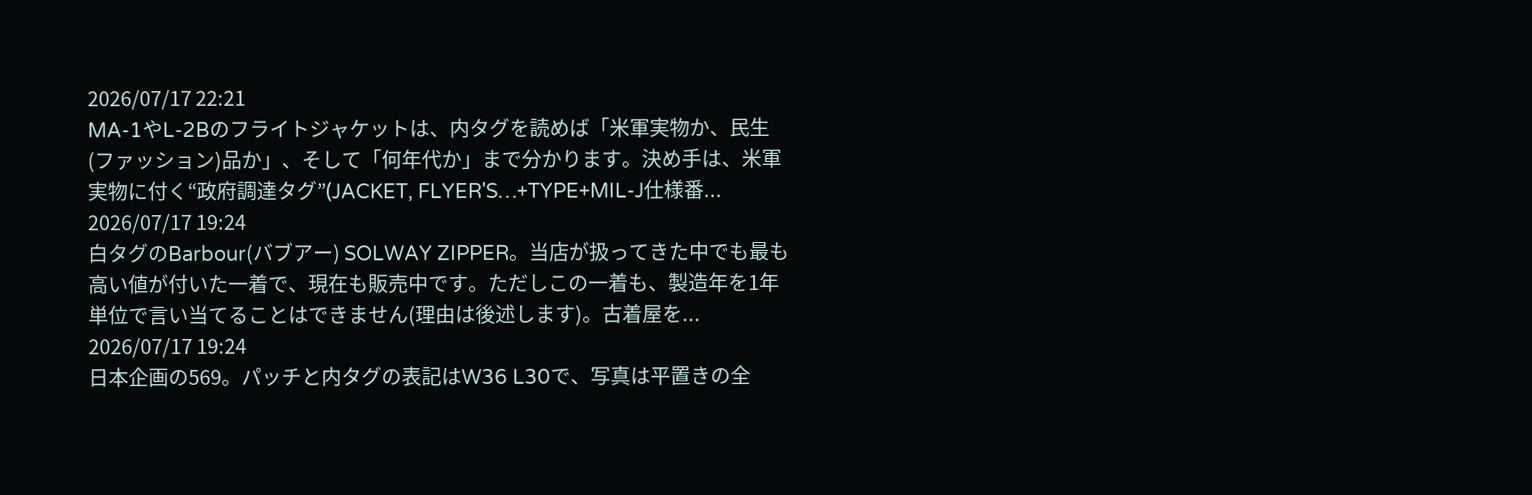2026/07/17 22:21
MA-1やL-2Bのフライトジャケットは、内タグを読めば「米軍実物か、民生(ファッション)品か」、そして「何年代か」まで分かります。決め手は、米軍実物に付く“政府調達タグ”(JACKET, FLYER'S…+TYPE+MIL-J仕様番...
2026/07/17 19:24
白タグのBarbour(バブアー) SOLWAY ZIPPER。当店が扱ってきた中でも最も高い値が付いた一着で、現在も販売中です。ただしこの一着も、製造年を1年単位で言い当てることはできません(理由は後述します)。古着屋を...
2026/07/17 19:24
日本企画の569。パッチと内タグの表記はW36 L30で、写真は平置きの全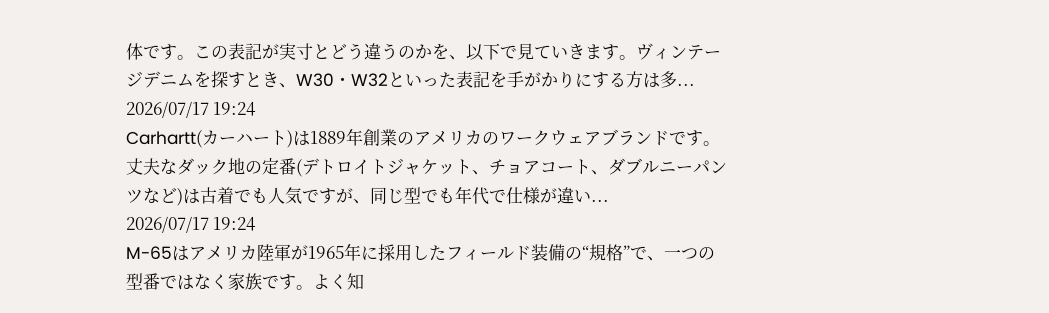体です。この表記が実寸とどう違うのかを、以下で見ていきます。ヴィンテージデニムを探すとき、W30・W32といった表記を手がかりにする方は多...
2026/07/17 19:24
Carhartt(カーハート)は1889年創業のアメリカのワークウェアブランドです。丈夫なダック地の定番(デトロイトジャケット、チョアコート、ダブルニーパンツなど)は古着でも人気ですが、同じ型でも年代で仕様が違い...
2026/07/17 19:24
M-65はアメリカ陸軍が1965年に採用したフィールド装備の“規格”で、一つの型番ではなく家族です。よく知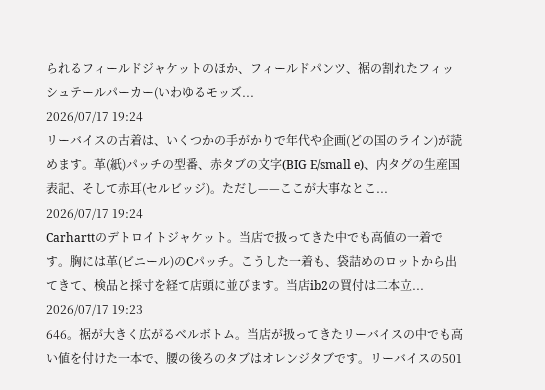られるフィールドジャケットのほか、フィールドパンツ、裾の割れたフィッシュテールパーカー(いわゆるモッズ...
2026/07/17 19:24
リーバイスの古着は、いくつかの手がかりで年代や企画(どの国のライン)が読めます。革(紙)パッチの型番、赤タブの文字(BIG E/small e)、内タグの生産国表記、そして赤耳(セルビッジ)。ただし——ここが大事なとこ...
2026/07/17 19:24
Carharttのデトロイトジャケット。当店で扱ってきた中でも高値の一着です。胸には革(ビニール)のCパッチ。こうした一着も、袋詰めのロットから出てきて、検品と採寸を経て店頭に並びます。当店ib2の買付は二本立...
2026/07/17 19:23
646。裾が大きく広がるベルボトム。当店が扱ってきたリーバイスの中でも高い値を付けた一本で、腰の後ろのタブはオレンジタブです。リーバイスの501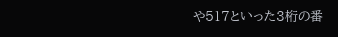や517といった3桁の番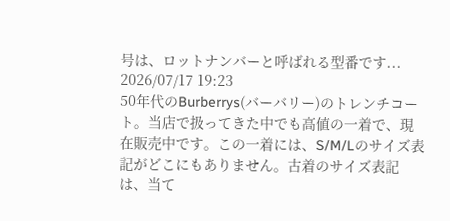号は、ロットナンバーと呼ばれる型番です...
2026/07/17 19:23
50年代のBurberrys(バーバリー)のトレンチコート。当店で扱ってきた中でも高値の一着で、現在販売中です。この一着には、S/M/Lのサイズ表記がどこにもありません。古着のサイズ表記は、当て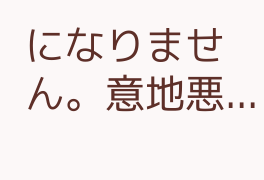になりません。意地悪...